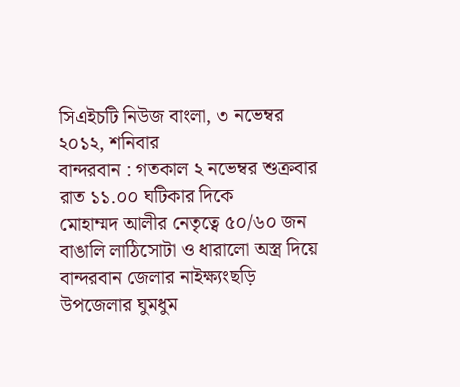সিএইচটি নিউজ বাংলা, ৩ নভেম্বর ২০১২, শনিবার
বান্দরবান : গতকাল ২ নভেম্বর শুক্রবার রাত ১১.০০ ঘটিকার দিকে
মোহাম্মদ আলীর নেতৃত্বে ৫০/৬০ জন বাঙালি লাঠিসোটা ও ধারালো অস্ত্র দিয়ে
বান্দরবান জেলার নাইক্ষ্যংছড়ি উপজেলার ঘুমধুম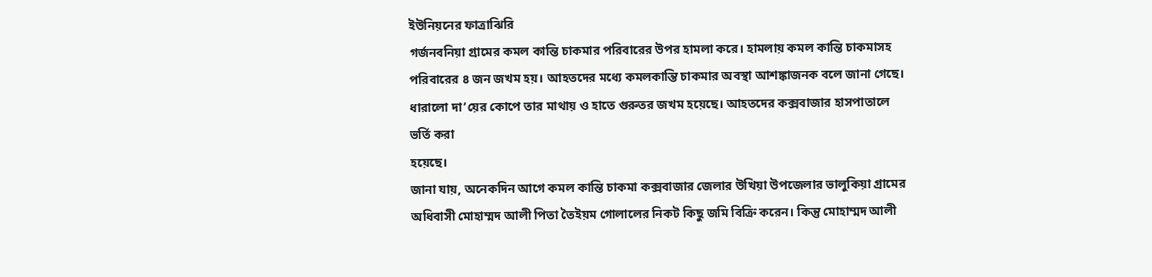ইউনিয়নের ফাত্রাঝিরি
গর্জনবনিয়া গ্রামের কমল কান্তি চাকমার পরিবারের উপর হামলা করে। হামলায় কমল কান্তি চাকমাসহ পরিবারের ৪ জন জখম হয়। আহতদের মধ্যে কমলকান্তি চাকমার অবস্থা আশঙ্কাজনক বলে জানা গেছে। ধারালো দা’য়ের কোপে তার মাথায় ও হাতে গুরুতর জখম হয়েছে। আহতদের কক্সবাজার হাসপাতালে ভর্তি করা
হয়েছে।
জানা যায়, অনেকদিন আগে কমল কান্তি চাকমা কক্সবাজার জেলার উখিয়া উপজেলার ভালুকিয়া গ্রামের অধিবাসী মোহাম্মদ আলী পিতা তৈইয়ম গোলালের নিকট কিছু জমি বিক্রি করেন। কিন্তু মোহাম্মদ আলী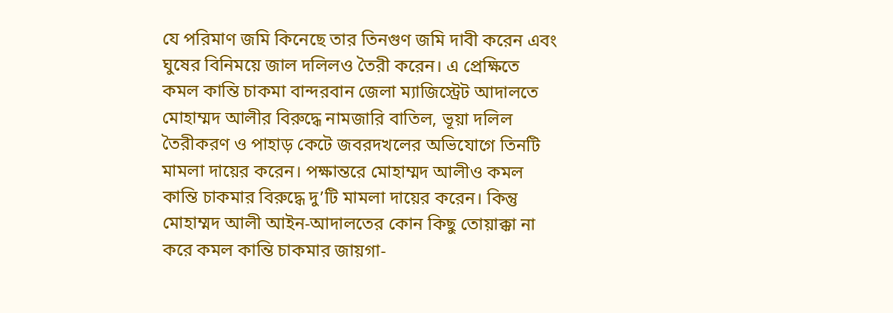যে পরিমাণ জমি কিনেছে তার তিনগুণ জমি দাবী করেন এবং ঘুষের বিনিময়ে জাল দলিলও তৈরী করেন। এ প্রেক্ষিতে কমল কান্তি চাকমা বান্দরবান জেলা ম্যাজিস্ট্রেট আদালতে মোহাম্মদ আলীর বিরুদ্ধে নামজারি বাতিল, ভূয়া দলিল তৈরীকরণ ও পাহাড় কেটে জবরদখলের অভিযোগে তিনটি মামলা দায়ের করেন। পক্ষান্তরে মোহাম্মদ আলীও কমল কান্তি চাকমার বিরুদ্ধে দু’টি মামলা দায়ের করেন। কিন্তু মোহাম্মদ আলী আইন-আদালতের কোন কিছু তোয়াক্কা না করে কমল কান্তি চাকমার জায়গা-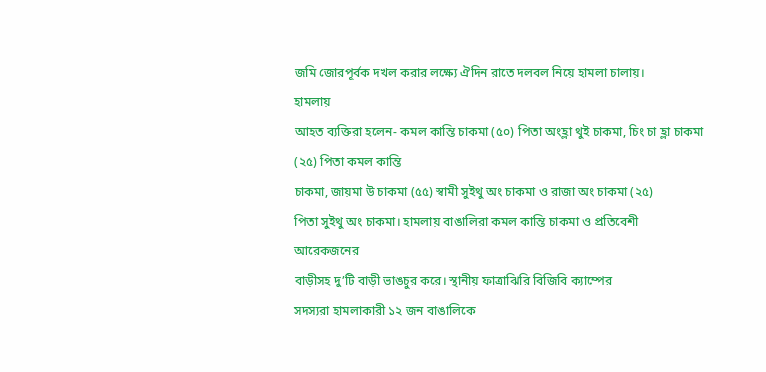জমি জোরপূর্বক দখল করার লক্ষ্যে ঐদিন রাতে দলবল নিয়ে হামলা চালায়।
হামলায়
আহত ব্যক্তিরা হলেন- কমল কান্তি চাকমা (৫০) পিতা অংহ্লা থুই চাকমা, চিং চা হ্লা চাকমা (২৫) পিতা কমল কান্তি
চাকমা, জায়মা উ চাকমা (৫৫) স্বামী সুইথু অং চাকমা ও রাজা অং চাকমা (২৫)
পিতা সুইথু অং চাকমা। হামলায় বাঙালিরা কমল কান্তি চাকমা ও প্রতিবেশী আরেকজনের
বাড়ীসহ দু’টি বাড়ী ভাঙচুর করে। স্থানীয় ফাত্রাঝিরি বিজিবি ক্যাম্পের
সদস্যরা হামলাকারী ১২ জন বাঙালিকে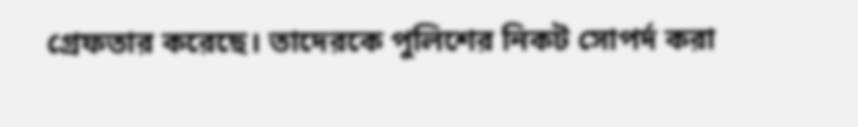গ্রেফতার করেছে। তাদেরকে পুলিশের নিকট সোপর্দ করা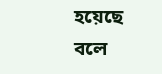হয়েছে
বলে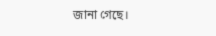জানা গেছে।